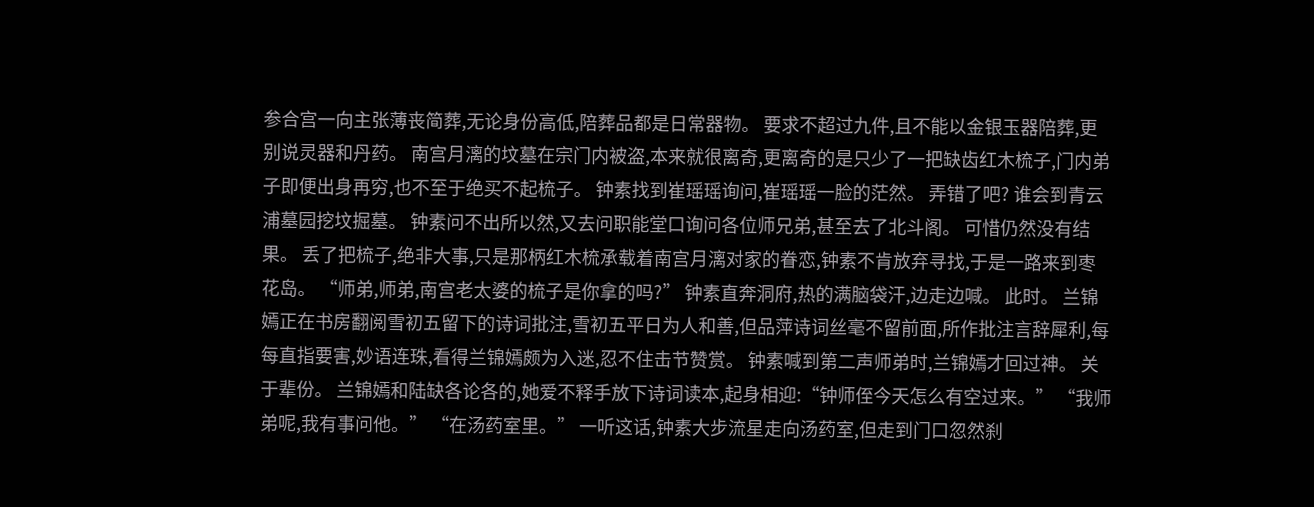参合宫一向主张薄丧简葬,无论身份高低,陪葬品都是日常器物。 要求不超过九件,且不能以金银玉器陪葬,更别说灵器和丹药。 南宫月漓的坟墓在宗门内被盗,本来就很离奇,更离奇的是只少了一把缺齿红木梳子,门内弟子即便出身再穷,也不至于绝买不起梳子。 钟素找到崔瑶瑶询问,崔瑶瑶一脸的茫然。 弄错了吧? 谁会到青云浦墓园挖坟掘墓。 钟素问不出所以然,又去问职能堂口询问各位师兄弟,甚至去了北斗阁。 可惜仍然没有结果。 丢了把梳子,绝非大事,只是那柄红木梳承载着南宫月漓对家的眷恋,钟素不肯放弃寻找,于是一路来到枣花岛。 “师弟,师弟,南宫老太婆的梳子是你拿的吗?” 钟素直奔洞府,热的满脑袋汗,边走边喊。 此时。 兰锦嫣正在书房翻阅雪初五留下的诗词批注,雪初五平日为人和善,但品萍诗词丝毫不留前面,所作批注言辞犀利,每每直指要害,妙语连珠,看得兰锦嫣颇为入迷,忍不住击节赞赏。 钟素喊到第二声师弟时,兰锦嫣才回过神。 关于辈份。 兰锦嫣和陆缺各论各的,她爱不释手放下诗词读本,起身相迎:“钟师侄今天怎么有空过来。” “我师弟呢,我有事问他。” “在汤药室里。” 一听这话,钟素大步流星走向汤药室,但走到门口忽然刹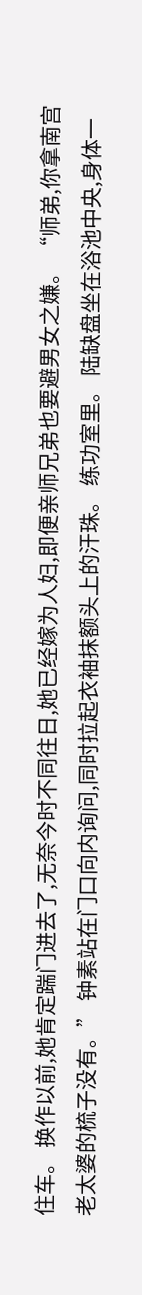住车。 换作以前,她肯定踹门进去了,无奈今时不同往日,她已经嫁为人妇,即便亲师兄弟也要避男女之嫌。 “师弟,你拿南宫老太婆的梳子没有。” 钟素站在门口向内询问,同时拉起衣袖抹额头上的汗珠。 练功室里。 陆缺盘坐在浴池中央,身体一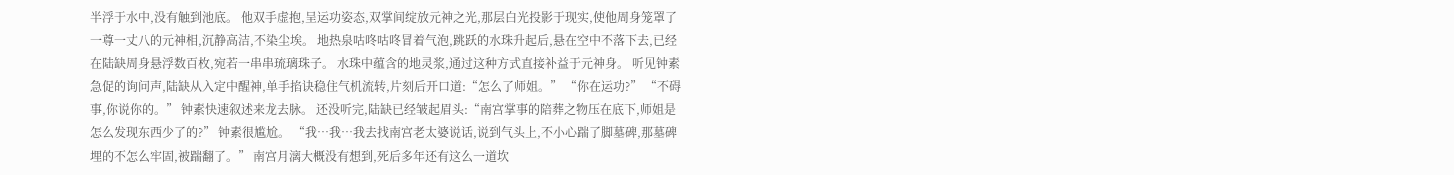半浮于水中,没有触到池底。 他双手虚抱,呈运功姿态,双掌间绽放元神之光,那层白光投影于现实,使他周身笼罩了一尊一丈八的元神相,沉静高洁,不染尘埃。 地热泉咕咚咕咚冒着气泡,跳跃的水珠升起后,悬在空中不落下去,已经在陆缺周身悬浮数百枚,宛若一串串琉璃珠子。 水珠中蕴含的地灵浆,通过这种方式直接补益于元神身。 听见钟素急促的询问声,陆缺从入定中醒神,单手掐诀稳住气机流转,片刻后开口道:“怎么了师姐。” “你在运功?” “不碍事,你说你的。” 钟素快速叙述来龙去脉。 还没听完,陆缺已经皱起眉头:“南宫掌事的陪葬之物压在底下,师姐是怎么发现东西少了的?” 钟素很尴尬。 “我…我…我去找南宫老太婆说话,说到气头上,不小心踹了脚墓碑,那墓碑埋的不怎么牢固,被踹翻了。” 南宫月漓大概没有想到,死后多年还有这么一道坎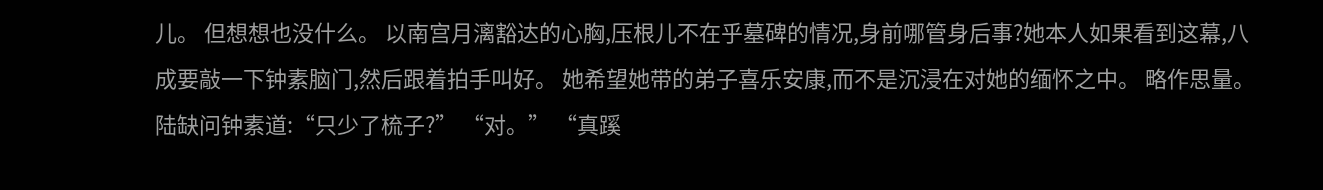儿。 但想想也没什么。 以南宫月漓豁达的心胸,压根儿不在乎墓碑的情况,身前哪管身后事?她本人如果看到这幕,八成要敲一下钟素脑门,然后跟着拍手叫好。 她希望她带的弟子喜乐安康,而不是沉浸在对她的缅怀之中。 略作思量。 陆缺问钟素道:“只少了梳子?” “对。” “真蹊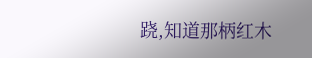跷,知道那柄红木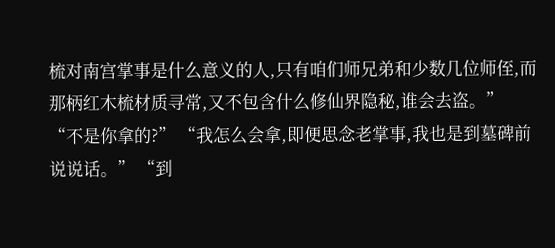梳对南宫掌事是什么意义的人,只有咱们师兄弟和少数几位师侄,而那柄红木梳材质寻常,又不包含什么修仙界隐秘,谁会去盗。” “不是你拿的?” “我怎么会拿,即便思念老掌事,我也是到墓碑前说说话。” “到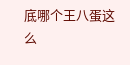底哪个王八蛋这么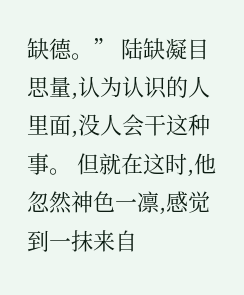缺德。” 陆缺凝目思量,认为认识的人里面,没人会干这种事。 但就在这时,他忽然神色一凛,感觉到一抹来自